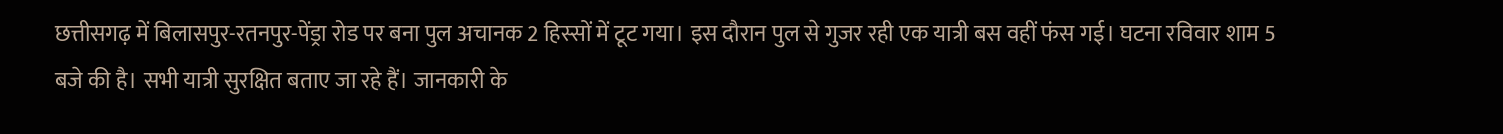छत्तीसगढ़ में बिलासपुर-रतनपुर-पेंड्रा रोड पर बना पुल अचानक 2 हिस्सों में टूट गया। इस दौरान पुल से गुजर रही एक यात्री बस वहीं फंस गई। घटना रविवार शाम 5 बजे की है। सभी यात्री सुरक्षित बताए जा रहे हैं। जानकारी के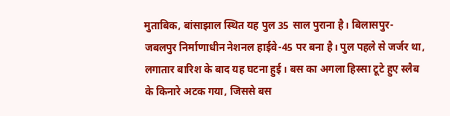मुताबिक, बांसाझाल स्थित यह पुल 35 साल पुराना है। बिलासपुर-जबलपुर निर्माणाधीन नेशनल हाईवे-45 पर बना है। पुल पहले से जर्जर था, लगातार बारिश के बाद यह घटना हुई। बस का अगला हिस्सा टूटे हुए स्लैब के किनारे अटक गया, जिससे बस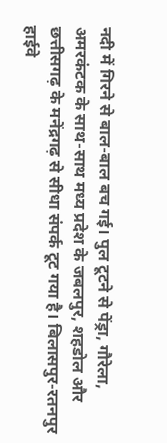नदी में गिरने से बाल-बाल बच गई। पुल टूटने से पेंड्रा, गौरेला, अमरकंटक के साथ-साथ मध्य प्रदेश के जबलपुर, शहडोल और छत्तीसगढ़ के मनेंद्रगढ़ से सीधा संपर्क टूट गया है। बिलासपुर-रतनपुर हाईवे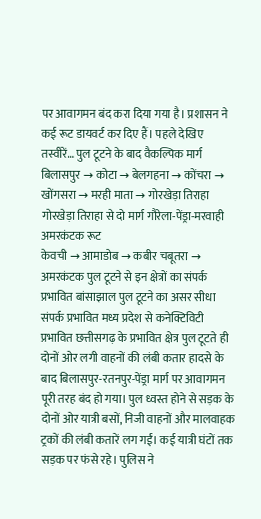पर आवागमन बंद करा दिया गया है। प्रशासन ने कई रूट डायवर्ट कर दिए हैं। पहले देखिए तस्वीरें… पुल टूटने के बाद वैकल्पिक मार्ग बिलासपुर → कोटा → बेलगहना → कोंचरा → खोंगसरा → मरही माता → गोरखेड़ा तिराहा गोरखेड़ा तिराहा से दो मार्ग गौरेला-पेंड्रा-मरवाही अमरकंटक रूट
केवची → आमाडोब → कबीर चबूतरा → अमरकंटक पुल टूटने से इन क्षेत्रों का संपर्क प्रभावित बांसाझाल पुल टूटने का असर सीधा संपर्क प्रभावित मध्य प्रदेश से कनेक्टिविटी प्रभावित छत्तीसगढ़ के प्रभावित क्षेत्र पुल टूटते ही दोनों ओर लगी वाहनों की लंबी कतार हादसे के बाद बिलासपुर-रतनपुर-पेंड्रा मार्ग पर आवागमन पूरी तरह बंद हो गया। पुल ध्वस्त होने से सड़क के दोनों ओर यात्री बसों, निजी वाहनों और मालवाहक ट्रकों की लंबी कतारें लग गईं। कई यात्री घंटों तक सड़क पर फंसे रहे। पुलिस ने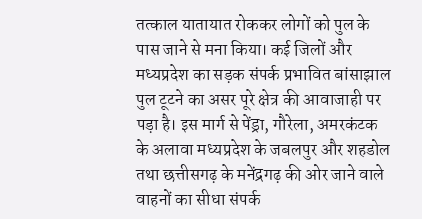तत्काल यातायात रोककर लोगों को पुल के पास जाने से मना किया। कई जिलों और मध्यप्रदेश का सड़क संपर्क प्रभावित बांसाझाल पुल टूटने का असर पूरे क्षेत्र की आवाजाही पर पड़ा है। इस मार्ग से पेंड्रा, गौरेला, अमरकंटक के अलावा मध्यप्रदेश के जबलपुर और शहडोल तथा छत्तीसगढ़ के मनेंद्रगढ़ की ओर जाने वाले वाहनों का सीधा संपर्क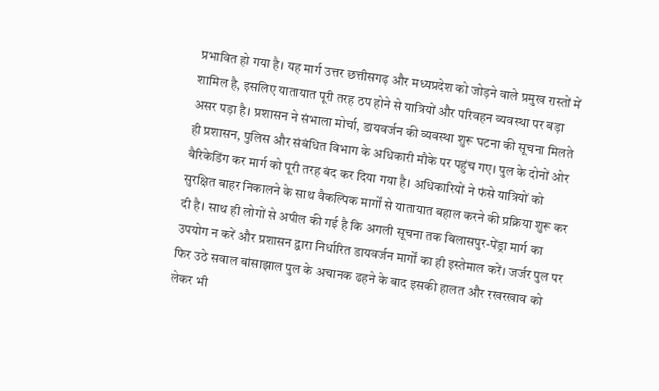प्रभावित हो गया है। यह मार्ग उत्तर छत्तीसगढ़ और मध्यप्रदेश को जोड़ने वाले प्रमुख रास्तों में शामिल है, इसलिए यातायात पूरी तरह ठप होने से यात्रियों और परिवहन व्यवस्था पर बड़ा असर पड़ा है। प्रशासन ने संभाला मोर्चा, डायवर्जन की व्यवस्था शुरू घटना की सूचना मिलते ही प्रशासन, पुलिस और संबंधित विभाग के अधिकारी मौके पर पहुंच गए। पुल के दोनों ओर बैरिकेडिंग कर मार्ग को पूरी तरह बंद कर दिया गया है। अधिकारियों ने फंसे यात्रियों को सुरक्षित बाहर निकालने के साथ वैकल्पिक मार्गों से यातायात बहाल करने की प्रक्रिया शुरू कर दी है। साथ ही लोगों से अपील की गई है कि अगली सूचना तक बिलासपुर-पेंड्रा मार्ग का उपयोग न करें और प्रशासन द्वारा निर्धारित डायवर्जन मार्गों का ही इस्तेमाल करें। जर्जर पुल पर फिर उठे सवाल बांसाझाल पुल के अचानक ढहने के बाद इसकी हालत और रखरखाव को लेकर भी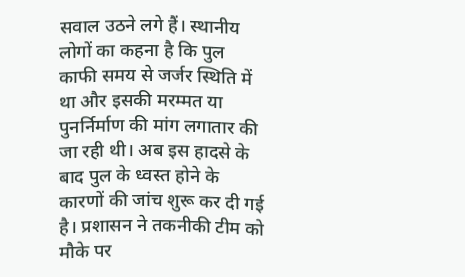सवाल उठने लगे हैं। स्थानीय लोगों का कहना है कि पुल काफी समय से जर्जर स्थिति में था और इसकी मरम्मत या पुनर्निर्माण की मांग लगातार की जा रही थी। अब इस हादसे के बाद पुल के ध्वस्त होने के कारणों की जांच शुरू कर दी गई है। प्रशासन ने तकनीकी टीम को मौके पर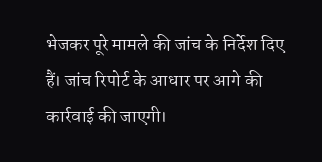भेजकर पूरे मामले की जांच के निर्देश दिए हैं। जांच रिपोर्ट के आधार पर आगे की कार्रवाई की जाएगी।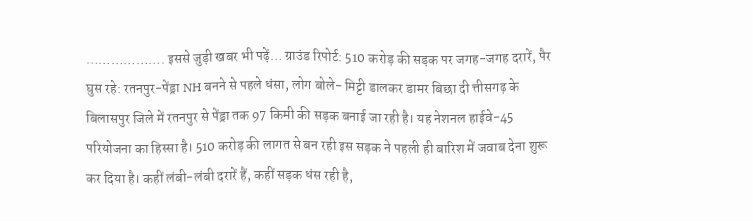………………. इससे जुड़ी खबर भी पढ़ें… ग्राउंड रिपोर्ट: 510 करोड़ की सड़क पर जगह-जगह दरारें, पैर घुस रहे: रतनपुर-पेंड्रा NH बनने से पहले धंसा, लोग बोले- मिट्टी डालकर डामर बिछा दी त्तीसगढ़ के बिलासपुर जिले में रतनपुर से पेंड्रा तक 97 किमी की सड़क बनाई जा रही है। यह नेशनल हाईवे-45 परियोजना का हिस्सा है। 510 करोड़ की लागत से बन रही इस सड़क ने पहली ही बारिश में जवाब देना शुरू कर दिया है। कहीं लंबी-लंबी दरारें हैं, कहीं सड़क धंस रही है,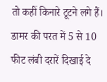तो कहीं किनारे टूटने लगे हैं। डामर की परत में 5 से 10 फीट लंबी दरारें दिखाई दे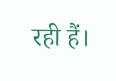रही हैं।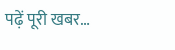पढ़ें पूरी खबर…